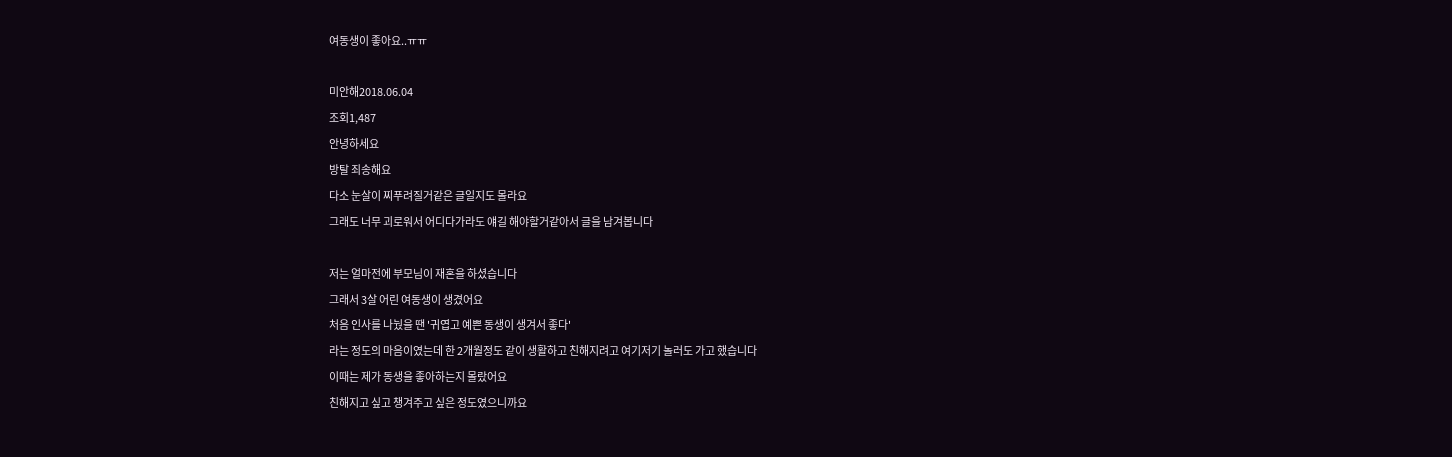여동생이 좋아요..ㅠㅠ

미안해2018.06.04
조회1,487
안녕하세요
방탈 죄송해요
다소 눈살이 찌푸려질거같은 글일지도 몰라요
그래도 너무 괴로워서 어디다가라도 얘길 해야할거같아서 글을 남겨봅니다

저는 얼마전에 부모님이 재혼을 하셨습니다
그래서 3살 어린 여동생이 생겼어요
처음 인사를 나눴을 땐 '귀엽고 예쁜 동생이 생겨서 좋다'
라는 정도의 마음이였는데 한 2개월정도 같이 생활하고 친해지려고 여기저기 놀러도 가고 했습니다
이때는 제가 동생을 좋아하는지 몰랐어요
친해지고 싶고 챙겨주고 싶은 정도였으니까요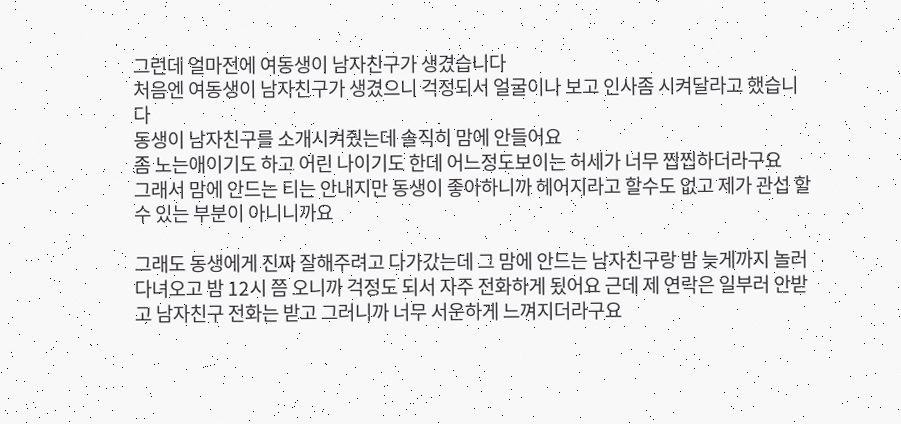그런데 얼마전에 여동생이 남자친구가 생겼습니다
처음엔 여동생이 남자친구가 생겼으니 걱정되서 얼굴이나 보고 인사좀 시켜달라고 했습니다
동생이 남자친구를 소개시켜줬는데 솔직히 맘에 안들어요
좀 노는애이기도 하고 어린 나이기도 한데 어느정도보이는 허세가 너무 찝찝하더라구요
그래서 맘에 안드는 티는 안내지만 동생이 좋아하니까 헤어지라고 할수도 없고 제가 관섭 할수 있는 부분이 아니니까요

그래도 동생에게 진짜 잘해주려고 다가갔는데 그 맘에 안드는 남자친구랑 밤 늦게까지 놀러다녀오고 밤 12시 쯤 오니까 걱정도 되서 자주 전화하게 됬어요 근데 제 연락은 일부러 안받고 남자친구 전화는 받고 그러니까 너무 서운하게 느껴지더라구요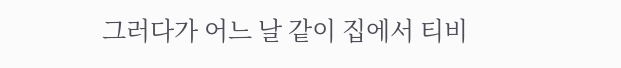그러다가 어느 날 같이 집에서 티비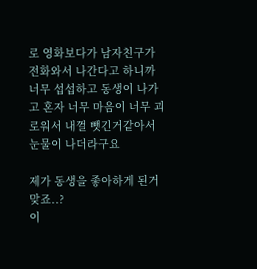로 영화보다가 남자친구가 전화와서 나간다고 하니까 너무 섭섭하고 동생이 나가고 혼자 너무 마음이 너무 괴로워서 내껄 뺏긴거같아서 눈물이 나더라구요

제가 동생을 좋아하게 된거 맞죠..?
이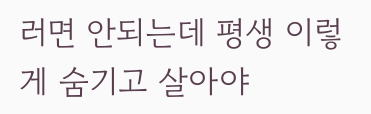러면 안되는데 평생 이렇게 숨기고 살아야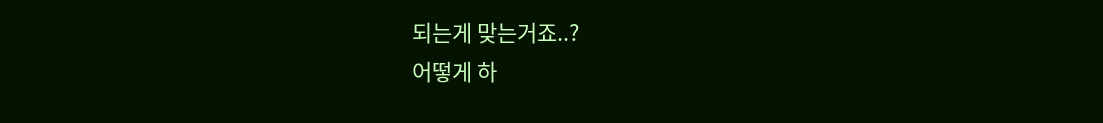되는게 맞는거죠..?
어떻게 하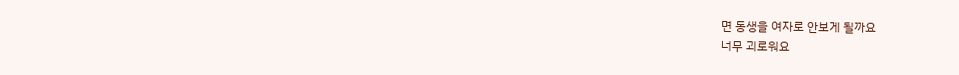면 동생을 여자로 안보게 될까요
너무 괴로워요